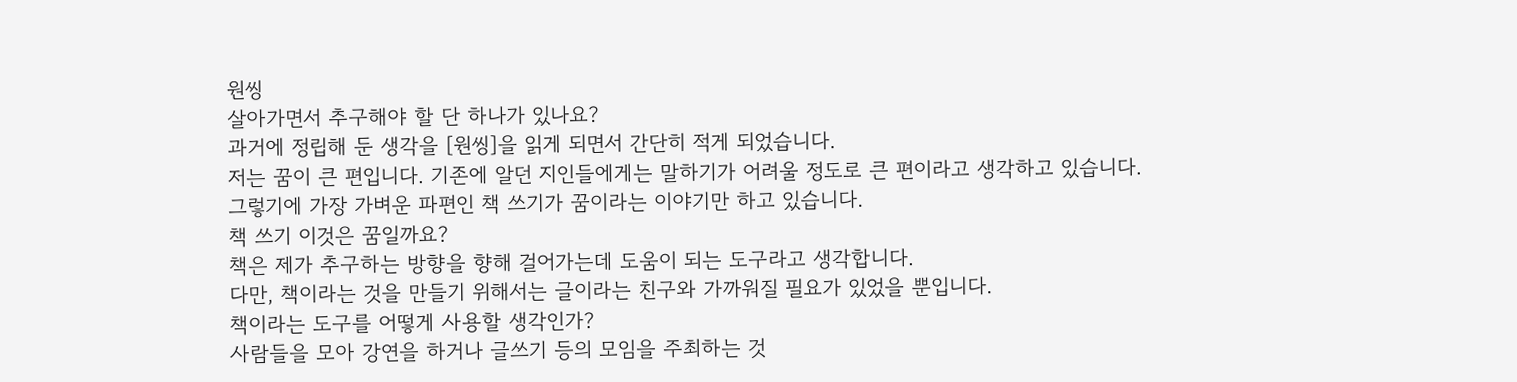원씽
살아가면서 추구해야 할 단 하나가 있나요?
과거에 정립해 둔 생각을 [원씽]을 읽게 되면서 간단히 적게 되었습니다.
저는 꿈이 큰 편입니다. 기존에 알던 지인들에게는 말하기가 어려울 정도로 큰 편이라고 생각하고 있습니다.
그렇기에 가장 가벼운 파편인 책 쓰기가 꿈이라는 이야기만 하고 있습니다.
책 쓰기 이것은 꿈일까요?
책은 제가 추구하는 방향을 향해 걸어가는데 도움이 되는 도구라고 생각합니다.
다만, 책이라는 것을 만들기 위해서는 글이라는 친구와 가까워질 필요가 있었을 뿐입니다.
책이라는 도구를 어떻게 사용할 생각인가?
사람들을 모아 강연을 하거나 글쓰기 등의 모임을 주최하는 것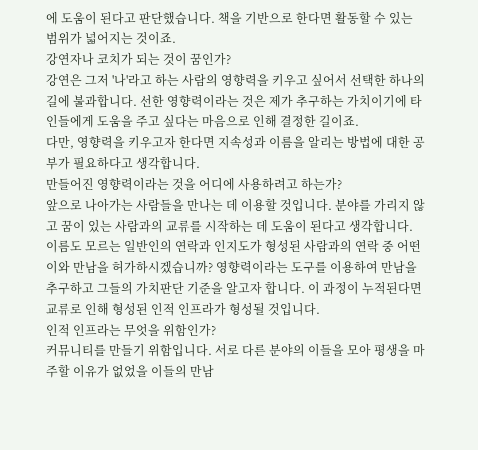에 도움이 된다고 판단했습니다. 책을 기반으로 한다면 활동할 수 있는 범위가 넓어지는 것이죠.
강연자나 코치가 되는 것이 꿈인가?
강연은 그저 '나'라고 하는 사람의 영향력을 키우고 싶어서 선택한 하나의 길에 불과합니다. 선한 영향력이라는 것은 제가 추구하는 가치이기에 타인들에게 도움을 주고 싶다는 마음으로 인해 결정한 길이죠.
다만, 영향력을 키우고자 한다면 지속성과 이름을 알리는 방법에 대한 공부가 필요하다고 생각합니다.
만들어진 영향력이라는 것을 어디에 사용하려고 하는가?
앞으로 나아가는 사람들을 만나는 데 이용할 것입니다. 분야를 가리지 않고 꿈이 있는 사람과의 교류를 시작하는 데 도움이 된다고 생각합니다. 이름도 모르는 일반인의 연락과 인지도가 형성된 사람과의 연락 중 어떤 이와 만남을 허가하시겠습니까? 영향력이라는 도구를 이용하여 만남을 추구하고 그들의 가치판단 기준을 알고자 합니다. 이 과정이 누적된다면 교류로 인해 형성된 인적 인프라가 형성될 것입니다.
인적 인프라는 무엇을 위함인가?
커뮤니티를 만들기 위함입니다. 서로 다른 분야의 이들을 모아 평생을 마주할 이유가 없었을 이들의 만남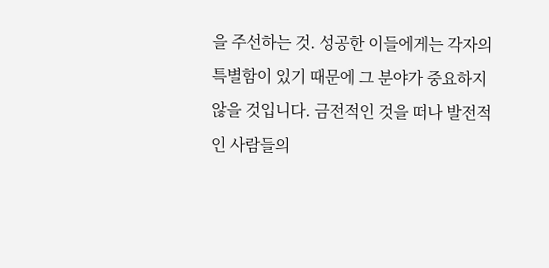을 주선하는 것. 성공한 이들에게는 각자의 특별함이 있기 때문에 그 분야가 중요하지 않을 것입니다. 금전적인 것을 떠나 발전적인 사람들의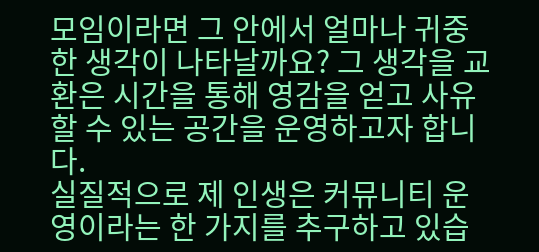모임이라면 그 안에서 얼마나 귀중한 생각이 나타날까요? 그 생각을 교환은 시간을 통해 영감을 얻고 사유할 수 있는 공간을 운영하고자 합니다.
실질적으로 제 인생은 커뮤니티 운영이라는 한 가지를 추구하고 있습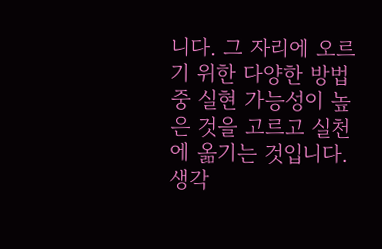니다. 그 자리에 오르기 위한 다양한 방법 중 실현 가능성이 높은 것을 고르고 실천에 옮기는 것입니다. 생각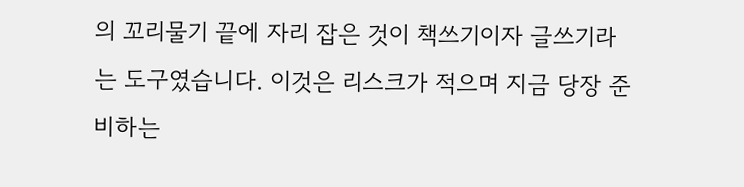의 꼬리물기 끝에 자리 잡은 것이 책쓰기이자 글쓰기라는 도구였습니다. 이것은 리스크가 적으며 지금 당장 준비하는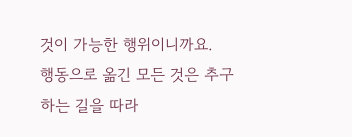것이 가능한 행위이니까요.
행동으로 옮긴 모든 것은 추구하는 길을 따라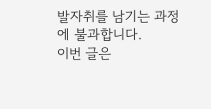발자취를 남기는 과정에 불과합니다.
이번 글은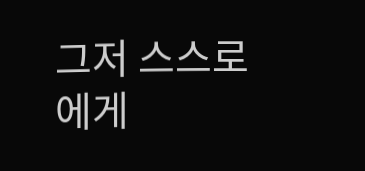그저 스스로에게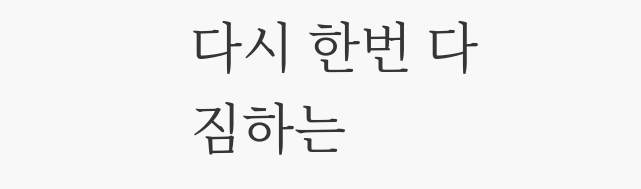다시 한번 다짐하는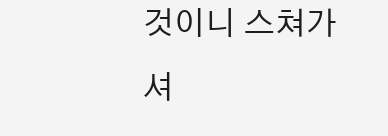것이니 스쳐가셔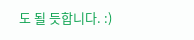도 될 듯합니다. :)